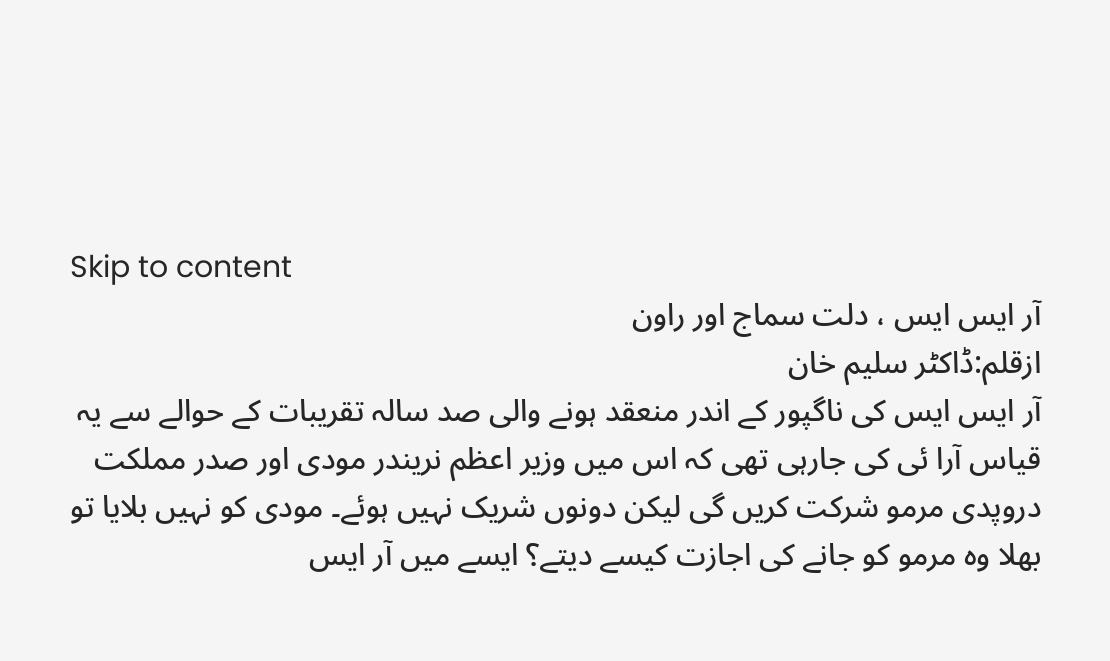Skip to content
آر ایس ایس ، دلت سماج اور راون
ازقلم:ڈاکٹر سلیم خان
آر ایس ایس کی ناگپور کے اندر منعقد ہونے والی صد سالہ تقریبات کے حوالے سے یہ قیاس آرا ئی کی جارہی تھی کہ اس میں وزیر اعظم نریندر مودی اور صدر مملکت دروپدی مرمو شرکت کریں گی لیکن دونوں شریک نہیں ہوئے۔ مودی کو نہیں بلایا تو بھلا وہ مرمو کو جانے کی اجازت کیسے دیتے؟ ایسے میں آر ایس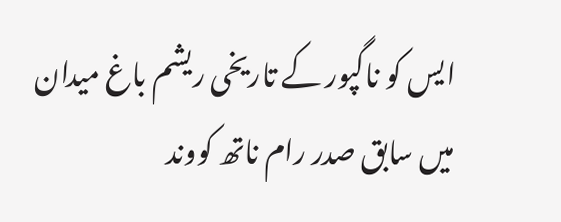ایس کو ناگپور کے تاریخی ریشم باغ میدان میں سابق صدر رام ناتھ کووند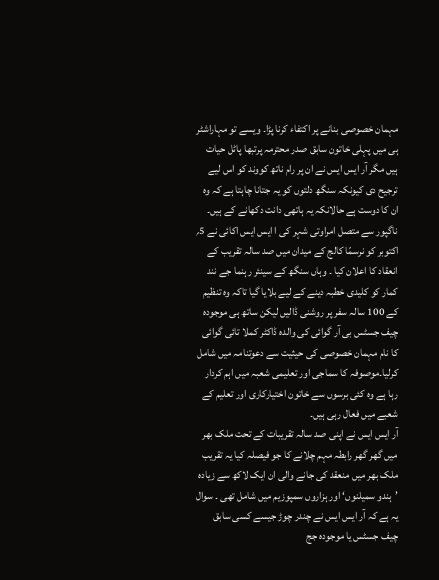مہمان خصوصی بنانے پر اکتفاء کرنا پڑا۔ ویسے تو مہاراشٹر ہی میں پہلی خاتون سابق صدر محترمہ پرتبھا پاٹل حیات ہیں مگر آر ایس ایس نے ان پر رام ناتھ کووند کو اس لیے ترجیح دی کیونکہ سنگھ دلتوں کو یہ جتانا چاہتا ہے کہ وہ ان کا دوست ہے حالانکہ یہ ہاتھی دانت دکھانے کے ہیں۔ ناگپور سے متصل امراوتی شہر کی ا ایس ایس اکائی نے 5؍ اکتوبر کو نرسمّا کالج کے میدان میں صد سالہ تقریب کے انعقاد کا اعلان کیا ۔ وہاں سنگھ کے سینئر رہنما جے نند کمار کو کلیدی خطبہ دینے کے لیے بلایا گیا تاکہ وہ تنظیم کے 100 سالہ سفر پر روشنی ڈالیں لیکن ساتھ ہی موجودہ چیف جسٹس بی آر گوائی کی والدہ ڈاکٹر کملا تائی گوائی کا نام مہمان خصوصی کی حیثیت سے دعوتنامہ میں شامل کرلیا۔موصوفہ کا سماجی اور تعلیمی شعبہ میں اہم کردار رہا ہے وہ کئی برسوں سے خاتون اختیارکاری اور تعلیم کے شعبے میں فعال رہی ہیں۔
آر ایس ایس نے اپنی صد سالہ تقریبات کے تحت ملک بھر میں گھر گھر رابطہ مہم چلانے کا جو فیصلہ کیا یہ تقریب ملک بھر میں منعقد کی جانے والی ان ایک لاکھ سے زیادہ ’ہندو سمیلنوں‘ اور ہزاروں سمپوزیم میں شامل تھی ۔ سوال یہ ہے کہ آر ایس ایس نے چندر چوڑ جیسے کسی سابق چیف جسٹس یا موجودہ جج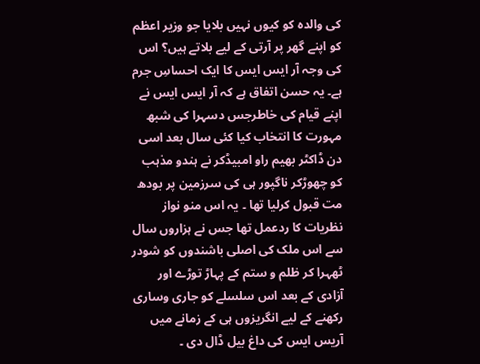کی والدہ کو کیوں نہیں بلایا جو وزیر اعظم کو اپنے گھر پر آرتی کے لیے بلاتے ہیں؟ اس کی وجہ آر ایس ایس کا ایک احساسِ جرم ہے۔ یہ حسن اتفاق ہے کہ آر ایس ایس نے اپنے قیام کی خاطرجس دسہرا کی شبھ مہورت کا انتخاب کیا کئی سال بعد اسی دن ڈاکٹر بھیم راو امبیڈکر نے ہندو مذہب کو چھوڑکر ناگپور ہی کی سرزمین پر بودھ مت قبول کرلیا تھا ۔ یہ اس منو نواز نظریات کا ردعمل تھا جس نے ہزاروں سال سے اس ملک کی اصلی باشندوں کو شودر ٹھہرا کر ظلم و ستم کے پہاڑ توڑے اور آزادی کے بعد اس سلسلے کو جاری وساری رکھنے کے لیے انگریزوں ہی کے زمانے میں آریس ایس کی داغ بیل ڈال دی ۔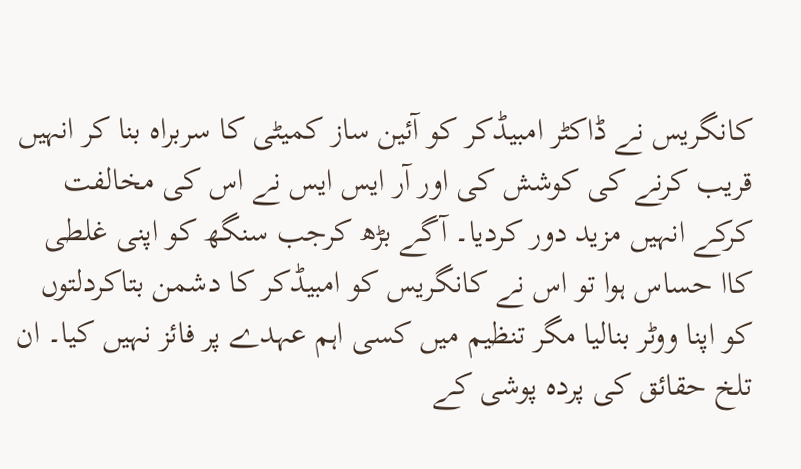کانگریس نے ڈاکٹر امبیڈکر کو آئین ساز کمیٹی کا سربراہ بنا کر انہیں قریب کرنے کی کوشش کی اور آر ایس ایس نے اس کی مخالفت کرکے انہیں مزید دور کردیا۔ آگے بڑھ کرجب سنگھ کو اپنی غلطی کاا حساس ہوا تو اس نے کانگریس کو امبیڈکر کا دشمن بتاکردلتوں کو اپنا ووٹر بنالیا مگر تنظیم میں کسی اہم عہدے پر فائز نہیں کیا۔ ان تلخ حقائق کی پردہ پوشی کے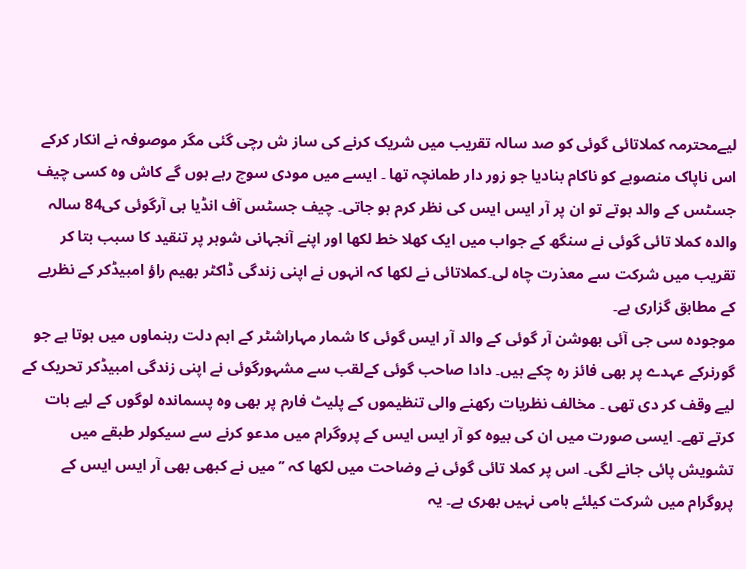لیےمحترمہ کملاتائی گوئی کو صد سالہ تقریب میں شریک کرنے کی ساز ش رچی گئی مگر موصوفہ نے انکار کرکے اس ناپاک منصوبے کو ناکام بنادیا جو زور دار طمانچہ تھا ۔ ایسے میں مودی سوچ رہے ہوں گے کاش وہ کسی چیف جسٹس کے والد ہوتے تو ان پر آر ایس ایس کی نظر کرم ہو جاتی۔ چیف جسٹس آف انڈیا بی آرگوئی کی84 سالہ والدہ کملا تائی گوئی نے سنگھ کے جواب میں ایک کھلا خط لکھا اور اپنے آنجہانی شوہر پر تنقید کا سبب بتا کر تقریب میں شرکت سے معذرت چاہ لی۔کملاتائی نے لکھا کہ انہوں نے اپنی زندگی ڈاکٹر بھیم راؤ امبیڈکر کے نظریے کے مطابق گزاری ہے۔
موجودہ سی جی آئی بھوشن آر گوئی کے والد آر ایس گوئی کا شمار مہاراشٹر کے اہم دلت رہنماوں میں ہوتا ہے جو گورنرکے عہدے پر بھی فائز رہ چکے ہیں۔ دادا صاحب گوئی کےلقب سے مشہورگوئی نے اپنی زندگی امبیڈکر تحریک کے لیے وقف کر دی تھی ۔ مخالف نظریات رکھنے والی تنظیموں کے پلیٹ فارم پر بھی وہ پسماندہ لوگوں کے لیے بات کرتے تھے۔ ایسی صورت میں ان کی بیوہ کو آر ایس ایس کے پروگرام میں مدعو کرنے سے سیکولر طبقے میں تشویش پائی جانے لگی۔ اس پر کملا تائی گوئی نے وضاحت میں لکھا کہ ’’ میں نے کبھی بھی آر ایس ایس کے پروگرام میں شرکت کیلئے ہامی نہیں بھری ہے۔ یہ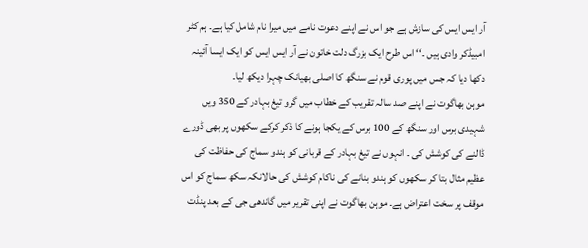آر ایس ایس کی سازش ہے جو اس نے اپنے دعوت نامے میں میرا نام شامل کیا ہے۔ ہم کٹر امبیڈکر وادی ہیں ۔‘‘ اس طرح ایک بزرگ دلت خاتون نے آر ایس ایس کو ایک ایسا آئینہ دکھا دیا کہ جس میں پوری قوم نے سنگھ کا اصلی بھیانک چہرا دیکھ لیا۔
موہن بھاگوت نے اپنے صد سالہ تقریب کے خطاب میں گرو تیغ بہادر کے 350 ویں شہیدی برس اور سنگھ کے 100 برس کے یکجا ہونے کا ذکر کرکے سکھوں پر بھی ڈورے ڈالنے کی کوشش کی ۔ انہوں نے تیغ بہادر کے قربانی کو ہندو سماج کی حفاظت کی عظیم مثال بتا کر سکھوں کو ہندو بنانے کی ناکام کوشش کی حالانکہ سکھ سماج کو اس موقف پر سخت اعتراض ہے۔ موہن بھاگوت نے اپنی تقریر میں گاندھی جی کے بعد پنڈت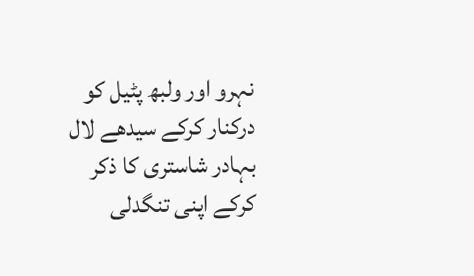نہرو اور ولبھ پٹیل کو درکنار کرکے سیدھے لال بہادر شاستری کا ذکر کرکے اپنی تنگدلی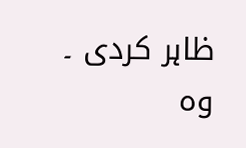ظاہر کردی ۔ وہ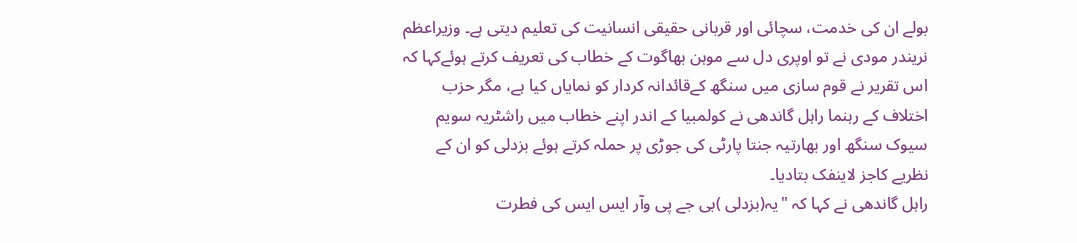بولے ان کی خدمت، سچائی اور قربانی حقیقی انسانیت کی تعلیم دیتی ہے۔ وزیراعظم نریندر مودی نے تو اوپری دل سے موہن بھاگوت کے خطاب کی تعریف کرتے ہوئےکہا کہ اس تقریر نے قوم سازی میں سنگھ کےقائدانہ کردار کو نمایاں کیا ہے، مگر حزب اختلاف کے رہنما راہل گاندھی نے کولمبیا کے اندر اپنے خطاب میں راشٹریہ سویم سیوک سنگھ اور بھارتیہ جنتا پارٹی کی جوڑی پر حملہ کرتے ہوئے بزدلی کو ان کے نظریے کاجز لاینفک بتادیا۔
راہل گاندھی نے کہا کہ "یہ(بزدلی )بی جے پی وآر ایس ایس کی فطرت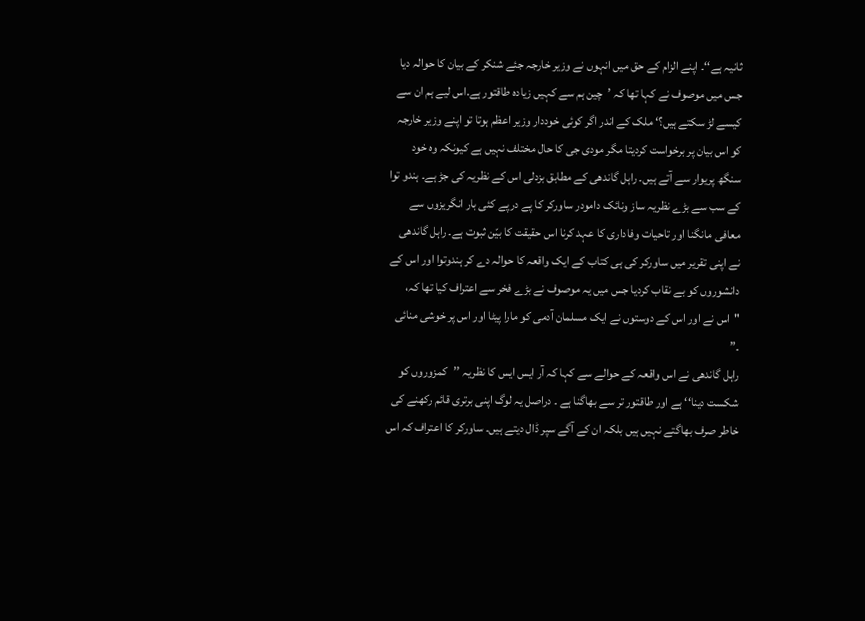ثانیہ ہے‘‘۔ اپنے الزام کے حق میں انہوں نے وزیر خارجہ جئے شنکر کے بیان کا حوالہ دیا جس میں موصوف نے کہا تھا کہ ’چین ہم سے کہیں زیادہ طاقتور ہے.اس لیے ہم ان سے کیسے لڑ سکتے ہیں؟‘ ملک کے اندر اگر کوئی خوددار وزیر اعظم ہوتا تو اپنے وزیر خارجہ کو اس بیان پر برخواست کردیتا مگر مودی جی کا حال مختلف نہیں ہے کیونکہ وہ خود سنگھ پریوار سے آتے ہیں۔ راہل گاندھی کے مطابق بزدلی اس کے نظریہ کی جڑ ہے۔ ہندو توا کے سب سے بڑے نظریہ ساز ونائک دامودر ساورکر کا پے درپے کئی بار انگریزوں سے معافی مانگنا اور تاحیات وفاداری کا عہد کرنا اس حقیقت کا بیّن ثبوت ہے۔ راہل گاندھی نے اپنی تقریر میں ساورکر کی ہی کتاب کے ایک واقعہ کا حوالہ دے کر ہندوتوا اور اس کے دانشوروں کو بے نقاب کردیا جس میں یہ موصوف نے بڑے فخر سے اعتراف کیا تھا کہ، "اس نے اور اس کے دوستوں نے ایک مسلمان آدمی کو مارا پیٹا اور اس پر خوشی منائی ۔”
راہل گاندھی نے اس واقعہ کے حوالے سے کہا کہ آر ایس ایس کا نظریہ ’’کمزوروں کو شکست دینا‘‘ ہے اور طاقتور تر سے بھاگنا ہے ۔ دراصل یہ لوگ اپنی برتری قائم رکھنے کی خاطر صرف بھاگتے نہیں ہیں بلکہ ان کے آگے سپر ڈال دیتے ہیں۔ ساورکر کا اعتراف کہ اس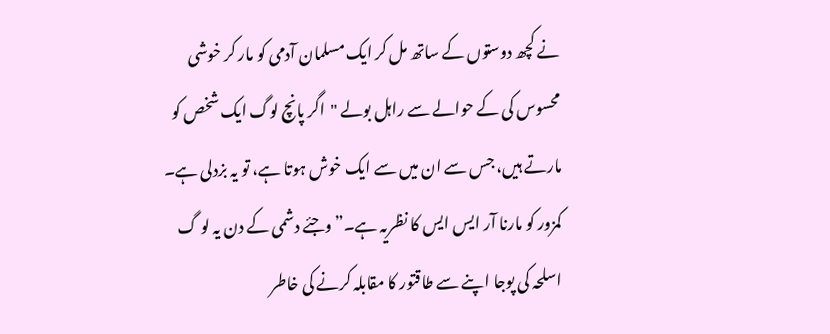نے کچھ دوستوں کے ساتھ مل کر ایک مسلمان آدمی کو مار کر خوشی محسوس کی کے حوالے سے راہل بولے "اگر پانچ لوگ ایک شخص کو مارتے ہیں، جس سے ان میں سے ایک خوش ہوتا ہے، تو یہ بزدلی ہے۔ کمزور کو مارنا آر ایس ایس کا نظریہ ہے۔” وجئے دشمی کے دن یہ لو گ اسلحہ کی پوجا اپنے سے طاقتور کا مقابلہ کرنے کی خاطر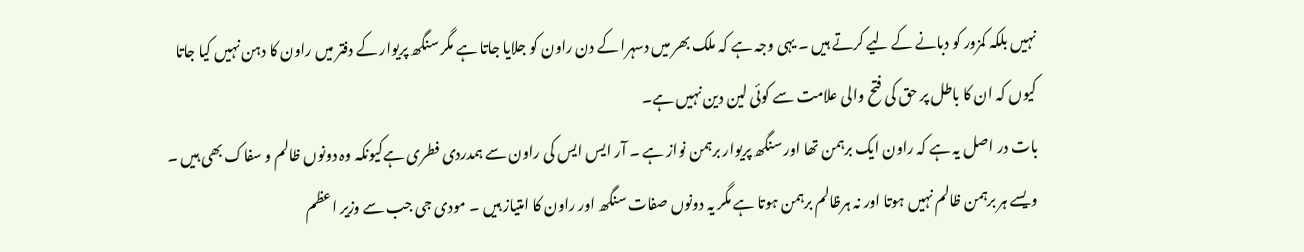نہیں بلکہ کمزور کو دبانے کے لیے کرتے ہیں ۔ یہی وجہ ہے کہ ملک بھر میں دسہرا کے دن راون کو جلایا جاتا ہے مگر سنگھ پریوار کے دفتر میں راون کا دہن نہیں کیا جاتا کیوں کہ ان کا باطل پر حق کی فتح والی علامت سے کوئی لین دین نہیں ہے۔
بات در اصل یہ ہے کہ راون ایک برہمن تھا اور سنگھ پریوار برہمن نواز ہے ۔ آر ایس ایس کی راون سے ہمدردی فطری ہےکیونکہ وہ دونوں ظالم و سفاک بھی ہیں ۔ ویسے ہر برہمن ظالم نہیں ہوتا اور نہ ہرظالم برہمن ہوتا ہے مگر یہ دونوں صفات سنگھ اور راون کا امتیاز ہیں ۔ مودی جی جب سے وزیر اعظم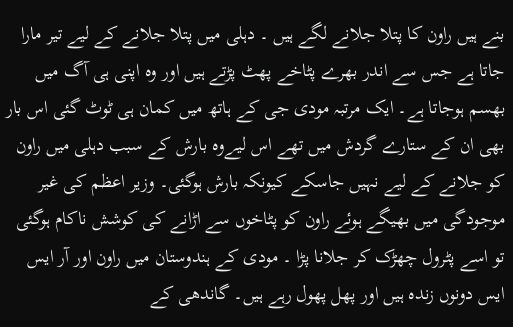بنے ہیں راون کا پتلا جلانے لگے ہیں ۔ دہلی میں پتلا جلانے کے لیے تیر مارا جاتا ہے جس سے اندر بھرے پٹاخے پھٹ پڑتے ہیں اور وہ اپنی ہی آگ میں بھسم ہوجاتا ہے۔ ایک مرتبہ مودی جی کے ہاتھ میں کمان ہی ٹوٹ گئی اس بار بھی ان کے ستارے گردش میں تھے اس لیےوہ بارش کے سبب دہلی میں راون کو جلانے کے لیے نہیں جاسکے کیونکہ بارش ہوگئی۔ وزیر اعظم کی غیر موجودگی میں بھیگے ہوئے راون کو پٹاخوں سے اڑانے کی کوشش ناکام ہوگئی تو اسے پٹرول چھڑک کر جلانا پڑا ۔ مودی کے ہندوستان میں راون اور آر ایس ایس دونوں زندہ ہیں اور پھل پھول رہے ہیں۔ گاندھی کے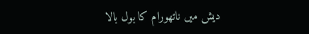دیش میں ناتھورام کا بول بالا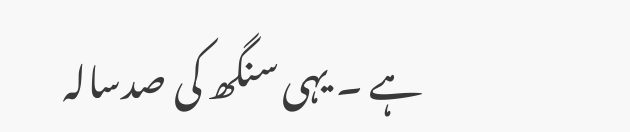ہے ۔ یہی سنگھ کی صدسالہ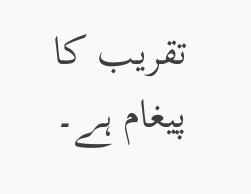تقریب کا پیغام ہے۔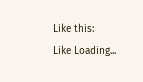Like this:
Like Loading...